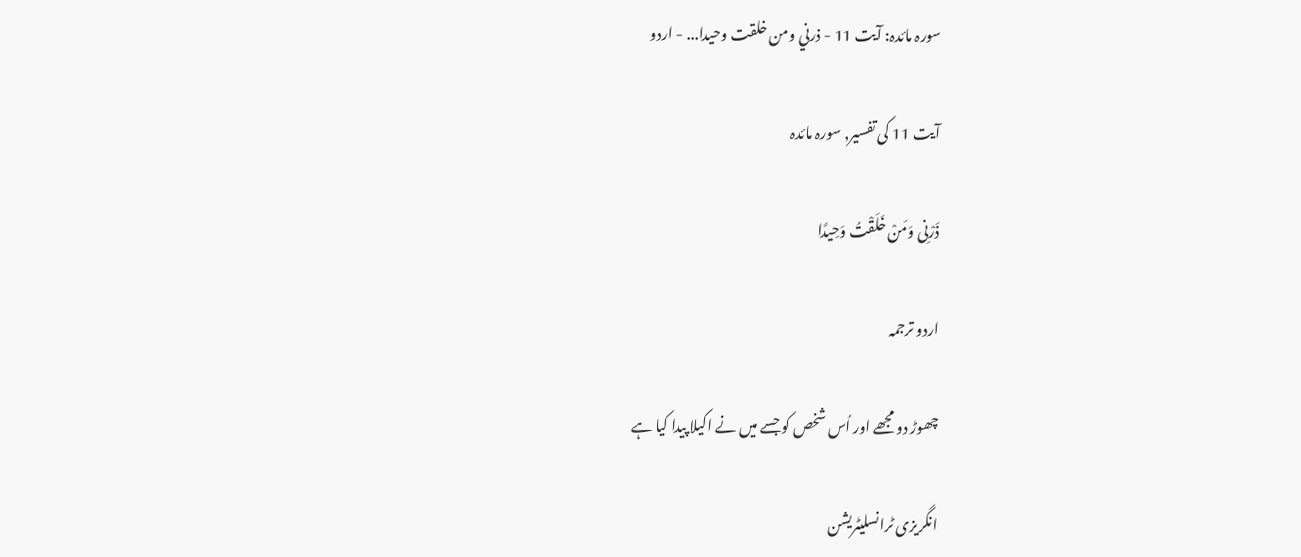سورہ مائدہ: آیت 11 - ذرني ومن خلقت وحيدا... - اردو

آیت 11 کی تفسیر, سورہ مائدہ

ذَرْنِى وَمَنْ خَلَقْتُ وَحِيدًا

اردو ترجمہ

چھوڑ دو مجھے اور اُس شخص کو جسے میں نے اکیلا پیدا کیا ہے

انگریزی ٹرانسلیٹریشن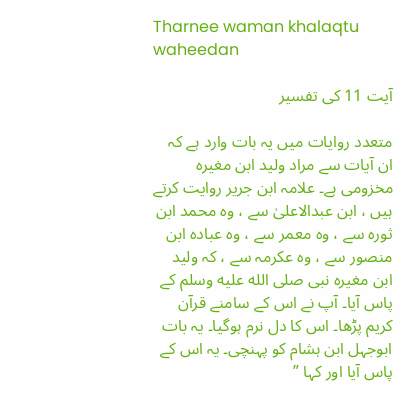Tharnee waman khalaqtu waheedan

آیت 11 کی تفسیر

متعدد روایات میں یہ بات وارد ہے کہ ان آیات سے مراد ولید ابن مغیرہ مخزومی ہے۔ علامہ ابن جریر روایت کرتے ہیں ، ابن عبدالاعلیٰ سے ، وہ محمد ابن ثورہ سے ، وہ معمر سے ، وہ عبادہ ابن منصور سے ، وہ عکرمہ سے ، کہ ولید ابن مغیرہ نبی صلى الله عليه وسلم کے پاس آیا۔ آپ نے اس کے سامنے قرآن کریم پڑھا۔ اس کا دل نرم ہوگیا۔ یہ بات ابوجہل ابن ہشام کو پہنچی۔ یہ اس کے پاس آیا اور کہا ”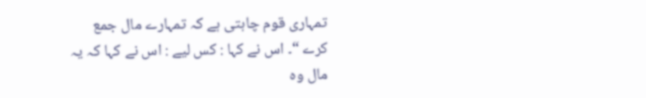تمہاری قوم چاہتی ہے کہ تمہارے مال جمع کرے “۔ اس نے کہا : کس لیے : اس نے کہا کہ یہ مال وہ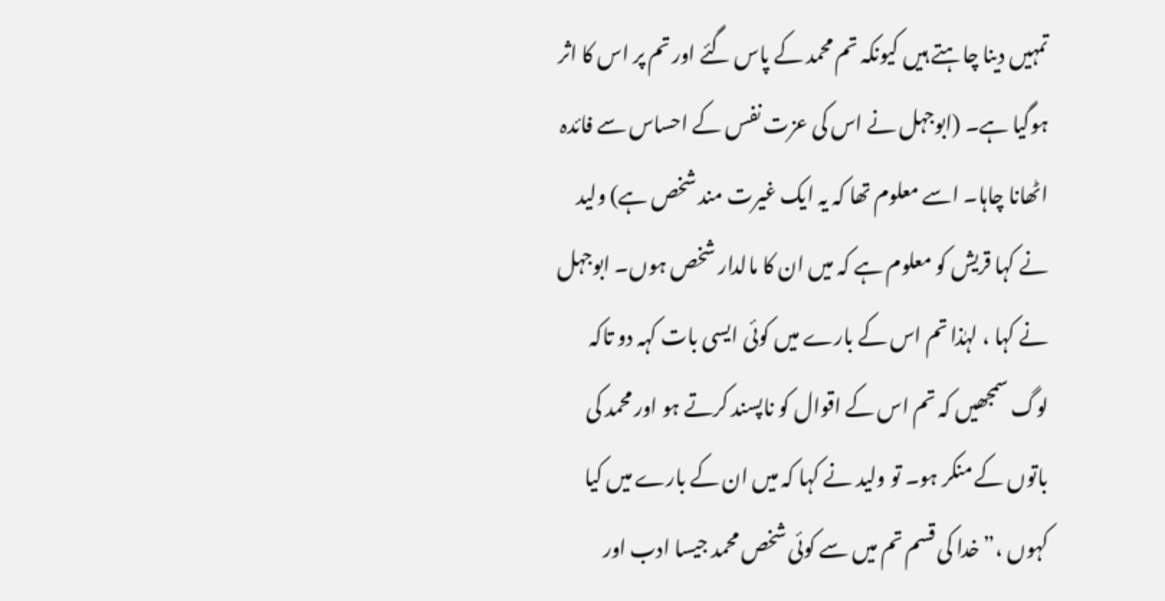تمہیں دینا چاہتے ہیں کیونکہ تم محمد کے پاس گئے اور تم پر اس کا اثر ہوگیا ہے۔ (ابوجہل نے اس کی عزت نفس کے احساس سے فائدہ اٹھانا چاہا۔ اسے معلوم تھا کہ یہ ایک غیرت مند شخص ہے) ولید نے کہا قریش کو معلوم ہے کہ میں ان کا مالدار شخص ہوں۔ ابوجہل نے کہا ، لہٰذا تم اس کے بارے میں کوئی ایسی بات کہہ دو تاکہ لوگ سمجھیں کہ تم اس کے اقوال کو ناپسند کرتے ہو اور محمد کی باتوں کے منکر ہو۔ تو ولید نے کہا کہ میں ان کے بارے میں کیا کہوں ،” خدا کی قسم تم میں سے کوئی شخص محمد جیسا ادب اور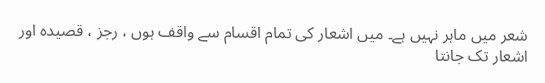شعر میں ماہر نہیں ہے۔ میں اشعار کی تمام اقسام سے واقف ہوں ، رجز ، قصیدہ اور اشعار تک جانتا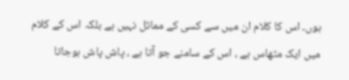ہوں۔ اس کا کلام ان میں سے کسی کے مماثل نہیں ہے بلکہ اس کے کلام میں ایک مٹھاس ہے ، اس کے سامنے جو آتا ہے ، پاش پاش ہوجاتا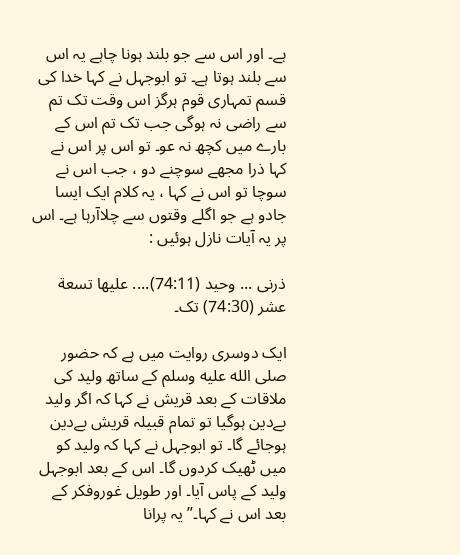ہے۔ اور اس سے جو بلند ہونا چاہے یہ اس سے بلند ہوتا ہے۔ تو ابوجہل نے کہا خدا کی قسم تمہاری قوم ہرگز اس وقت تک تم سے راضی نہ ہوگی جب تک تم اس کے بارے میں کچھ نہ عو۔ تو اس پر اس نے کہا ذرا مجھے سوچنے دو ، جب اس نے سوچا تو اس نے کہا ، یہ کلام ایک ایسا جادو ہے جو اگلے وقتوں سے چلاآرہا ہے۔ اس پر یہ آیات نازل ہوئیں :

ذرنی ... وحید (74:11).... علیھا تسعة عشر (74:30) تک۔

ایک دوسری روایت میں ہے کہ حضور صلى الله عليه وسلم کے ساتھ ولید کی ملاقات کے بعد قریش نے کہا کہ اگر ولید بےدین ہوگیا تو تمام قبیلہ قریش بےدین ہوجائے گا۔ تو ابوجہل نے کہا کہ ولید کو میں ٹھیک کردوں گا۔ اس کے بعد ابوجہل ولید کے پاس آیا۔ اور طویل غوروفکر کے بعد اس نے کہا۔” یہ پرانا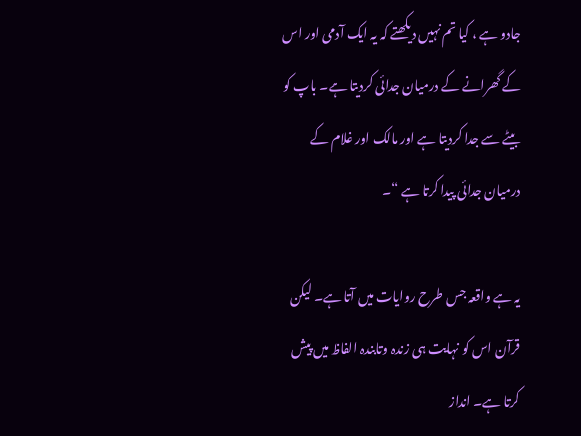جادو ہے ، کیا تم نہیں دیکھتے کہ یہ ایک آدمی اور اس کے گھرانے کے درمیان جدائی کردیتا ہے۔ باپ کو بیٹے سے جدا کردیتا ہے اور مالک اور غلام کے درمیان جدائی پیدا کرتا ہے “۔

یہ ہے واقعہ جس طرح روایات میں آتا ہے۔ لیکن قرآن اس کو نہایت ہی زندہ وتابندہ الفاظ میں پیش کرتا ہے۔ انداز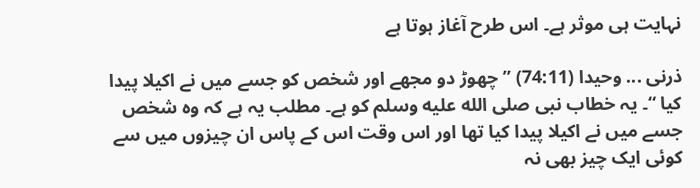نہایت ہی موثر ہے۔ اس طرح آغاز ہوتا ہے

ذرنی ... وحیدا (74:11) ” چھوڑ دو مجھے اور شخص کو جسے میں نے اکیلا پیدا کیا “۔ یہ خطاب نبی صلى الله عليه وسلم کو ہے۔ مطلب یہ ہے کہ وہ شخص جسے میں نے اکیلا پیدا کیا تھا اور اس وقت اس کے پاس ان چیزوں میں سے کوئی ایک چیز بھی نہ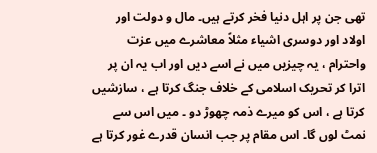تھی جن پر اہل دنیا فخر کرتے ہیں۔ مال و دولت اور اولاد اور دوسری اشیاء مثلاً معاشرے میں عزت واحترام ، یہ چیزیں میں نے اسے دیں اور اب یہ ان پر اترا کر تحریک اسلامی کے خلاف جنگ کرتا ہے ، سازشیں کرتا ہے ، اس کو میرے ذمہ چھوڑ دو ۔ میں اس سے نمٹ لوں گا۔ اس مقام پر جب انسان قدرے غور کرتا ہے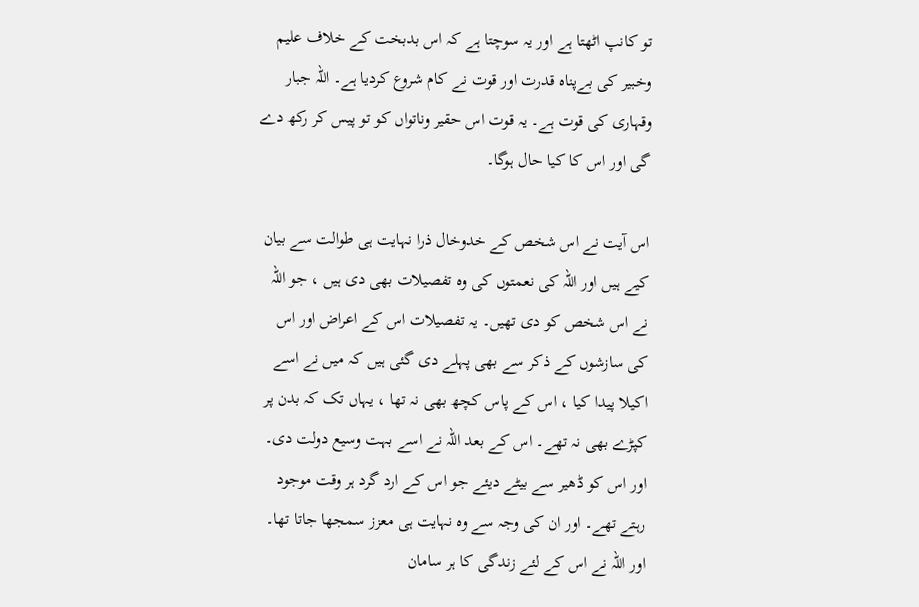تو کانپ اٹھتا ہے اور یہ سوچتا ہے کہ اس بدبخت کے خلاف علیم وخبیر کی بےپناہ قدرت اور قوت نے کام شروع کردیا ہے۔ اللہ جبار وقہاری کی قوت ہے۔ یہ قوت اس حقیر وناتواں کو تو پیس کر رکھ دے گی اور اس کا کیا حال ہوگا۔

اس آیت نے اس شخص کے خدوخال ذرا نہایت ہی طوالت سے بیان کیے ہیں اور اللہ کی نعمتوں کی وہ تفصیلات بھی دی ہیں ، جو اللہ نے اس شخص کو دی تھیں۔ یہ تفصیلات اس کے اعراض اور اس کی سازشوں کے ذکر سے بھی پہلے دی گئی ہیں کہ میں نے اسے اکیلا پیدا کیا ، اس کے پاس کچھ بھی نہ تھا ، یہاں تک کہ بدن پر کپڑے بھی نہ تھے۔ اس کے بعد اللہ نے اسے بہت وسیع دولت دی۔ اور اس کو ڈھیر سے بیٹے دیئے جو اس کے ارد گرد ہر وقت موجود رہتے تھے۔ اور ان کی وجہ سے وہ نہایت ہی معزز سمجھا جاتا تھا۔ اور اللہ نے اس کے لئے زندگی کا ہر سامان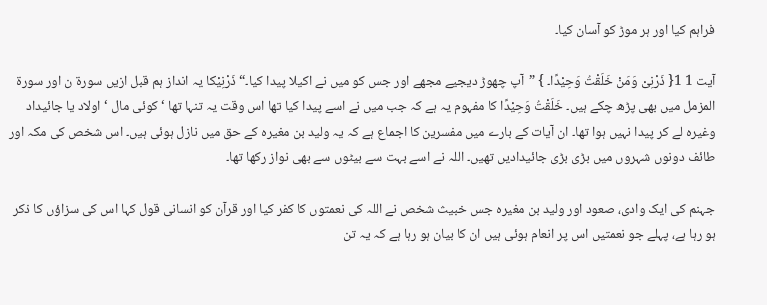فراہم کیا اور ہر موڑ کو آسان کیا۔

آیت 1 1{ ذَرْنِیْ وَمَنْ خَلَقْتُ وَحِیْدًا۔ } ”آپ چھوڑ دیجیے مجھے اور جس کو میں نے اکیلا پیدا کیا۔“ ذَرْنِیْکا یہ انداز ہم قبل ازیں سورة ن اور سورة المزمل میں بھی پڑھ چکے ہیں۔ خَلَقْتُ وَحِیْدًا کا مفہوم یہ ہے کہ جب میں نے اسے پیدا کیا تھا اس وقت یہ تنہا تھا ‘ کوئی مال ‘ اولاد یا جائیداد وغیرہ لے کر پیدا نہیں ہوا تھا۔ ان آیات کے بارے میں مفسرین کا اجماع ہے کہ یہ ولید بن مغیرہ کے حق میں نازل ہوئی ہیں۔ اس شخص کی مکہ اور طائف دونوں شہروں میں بڑی بڑی جائیدادیں تھیں۔ اللہ نے اسے بہت سے بیٹوں سے بھی نواز رکھا تھا۔

جہنم کی ایک وادی، صعود اور ولید بن مغیرہ جس خبیث شخص نے اللہ کی نعمتوں کا کفر کیا اور قرآن کو انسانی قول کہا اس کی سزاؤں کا ذکر ہو رہا ہے، پہلے جو نعمتیں اس پر انعام ہوئی ہیں ان کا بیان ہو رہا ہے کہ یہ تن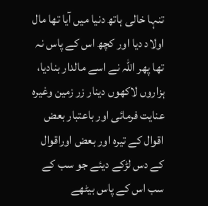تنہا خالی ہاتھ دنیا میں آیا تھا مال اولاد دیا اور کچھ اس کے پاس نہ تھا پھر اللہ نے اسے مالدار بنادیا، ہزاروں لاکھوں دینار زر زمین وغیرہ عنایت فرمائی اور باعتبار بعض اقوال کے تیرہ اور بعض اوراقوال کے دس لڑکے دیئے جو سب کے سب اس کے پاس بیٹھے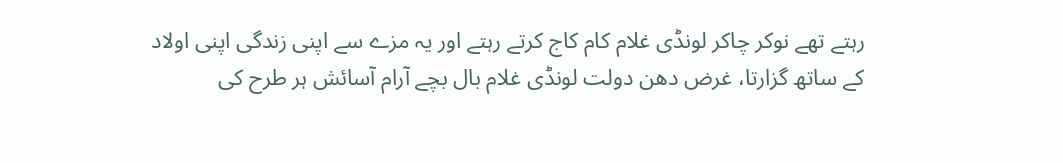رہتے تھے نوکر چاکر لونڈی غلام کام کاج کرتے رہتے اور یہ مزے سے اپنی زندگی اپنی اولاد کے ساتھ گزارتا، غرض دھن دولت لونڈی غلام بال بچے آرام آسائش ہر طرح کی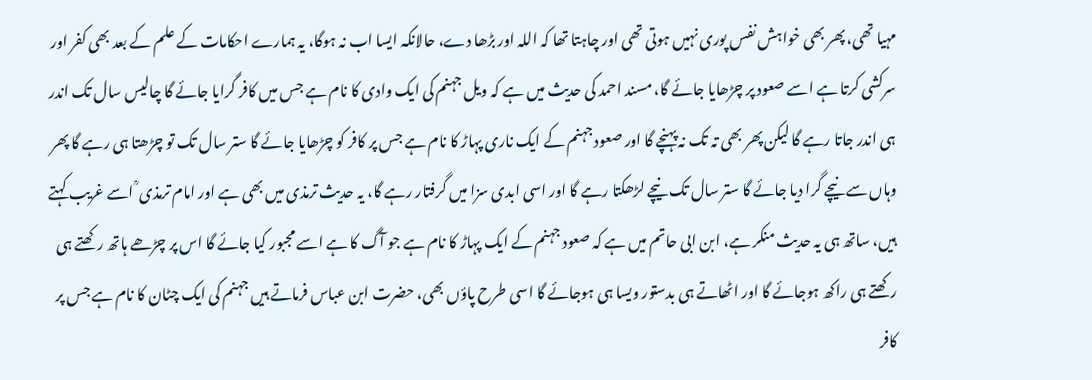مہیا تھی، پھر بھی خواہش نفس پوری نہیں ہوتی تھی اور چاہتا تھا کہ اللہ اور بڑھا دے، حالانکہ ایسا اب نہ ہوگا، یہ ہمارے احکامات کے علم کے بعد بھی کفر اور سرکشی کرتا ہے اسے صعود پر چڑھایا جائے گا، مسند احمد کی حدیث میں ہے کہ ویل جہنم کی ایک وادی کا نام ہے جس میں کافر گرایا جائے گا چالیس سال تک اندر ہی اندر جاتا رہے گا لیکن پھر بھی تہ تک نہ پہنچے گا اور صعود جہنم کے ایک ناری پہاڑ کا نام ہے جس پر کافر کو چڑھایا جائے گا ستر سال تک تو چڑھتا ہی رہے گا پھر وہاں سے نیچے گرا دیا جائے گا ستر سال تک نیچے لڑھکتا رہے گا اور اسی ابدی سزا میں گرفتار رہے گا، یہ حدیث ترمذی میں بھی ہے اور امام ترمذی ؒ اسے غریب کہتے ہیں، ساتھ ہی یہ حدیث منکر ہے، ابن ابی حاتم میں ہے کہ صعود جہنم کے ایک پہاڑ کا نام ہے جو آگ کا ہے اسے مجبور کیا جائے گا اس پر چڑھے ہاتھ رکھتے ہی رکھتے ہی راکھ ہوجائے گا اور اٹھاتے ہی بدستور ویسا ہی ہوجائے گا اسی طرح پاؤں بھی، حضرت ابن عباس فرماتے ہیں جہنم کی ایک چٹان کا نام ہے جس پر کافر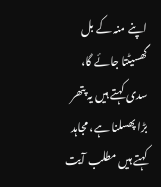اپنے منہ کے بل گھسیٹتا جائے گا، سدی کہتے ہیں یہ پتھر بڑا پھسلنا ہے، مجاہد کہتے ہیں مطلب آیت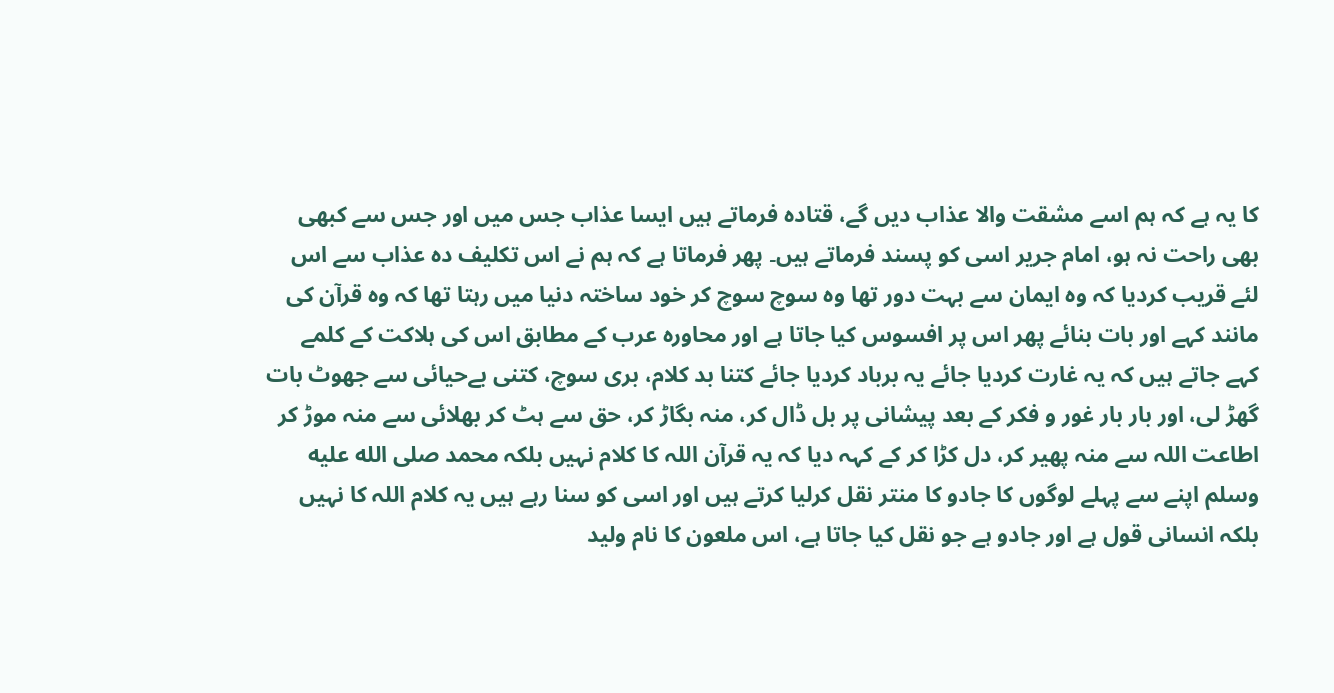کا یہ ہے کہ ہم اسے مشقت والا عذاب دیں گے، قتادہ فرماتے ہیں ایسا عذاب جس میں اور جس سے کبھی بھی راحت نہ ہو، امام جریر اسی کو پسند فرماتے ہیں۔ پھر فرماتا ہے کہ ہم نے اس تکلیف دہ عذاب سے اس لئے قریب کردیا کہ وہ ایمان سے بہت دور تھا وہ سوچ سوچ کر خود ساختہ دنیا میں رہتا تھا کہ وہ قرآن کی مانند کہے اور بات بنائے پھر اس پر افسوس کیا جاتا ہے اور محاورہ عرب کے مطابق اس کی ہلاکت کے کلمے کہے جاتے ہیں کہ یہ غارت کردیا جائے یہ برباد کردیا جائے کتنا بد کلام، بری سوچ، کتنی بےحیائی سے جھوٹ بات گھڑ لی، اور بار بار غور و فکر کے بعد پیشانی پر بل ڈال کر، منہ بگاڑ کر، حق سے ہٹ کر بھلائی سے منہ موڑ کر اطاعت اللہ سے منہ پھیر کر، دل کڑا کر کے کہہ دیا کہ یہ قرآن اللہ کا کلام نہیں بلکہ محمد صلى الله عليه وسلم اپنے سے پہلے لوگوں کا جادو کا منتر نقل کرلیا کرتے ہیں اور اسی کو سنا رہے ہیں یہ کلام اللہ کا نہیں بلکہ انسانی قول ہے اور جادو ہے جو نقل کیا جاتا ہے، اس ملعون کا نام ولید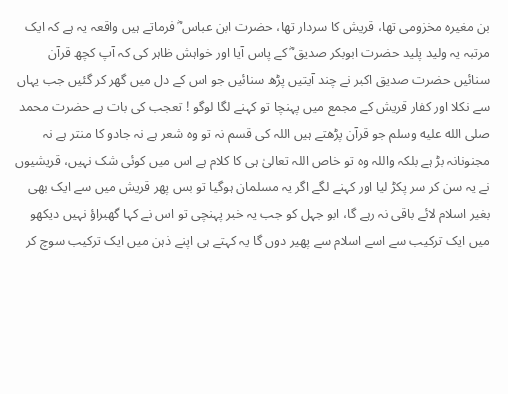بن مغیرہ مخزومی تھا، قریش کا سردار تھا، حضرت ابن عباس ؓ فرماتے ہیں واقعہ یہ ہے کہ ایک مرتبہ یہ ولید پلید حضرت ابوبکر صدیق ؓ کے پاس آیا اور خواہش ظاہر کی کہ آپ کچھ قرآن سنائیں حضرت صدیق اکبر نے چند آیتیں پڑھ سنائیں جو اس کے دل میں گھر کر گئیں جب یہاں سے نکلا اور کفار قریش کے مجمع میں پہنچا تو کہنے لگا لوگو ! تعجب کی بات ہے حضرت محمد صلى الله عليه وسلم جو قرآن پڑھتے ہیں اللہ کی قسم نہ تو وہ شعر ہے نہ جادو کا منتر ہے نہ مجنونانہ بڑ ہے بلکہ واللہ وہ تو خاص اللہ تعالیٰ ہی کا کلام ہے اس میں کوئی شک نہیں، قریشیوں نے یہ سن کر سر پکڑ لیا اور کہنے لگے اگر یہ مسلمان ہوگیا تو بس پھر قریش میں سے ایک بھی بغیر اسلام لائے باقی نہ رہے گا، ابو جہل کو جب یہ خبر پہنچی تو اس نے کہا گھبراؤ نہیں دیکھو میں ایک ترکیب سے اسے اسلام سے پھیر دوں گا یہ کہتے ہی اپنے ذہن میں ایک ترکیب سوچ کر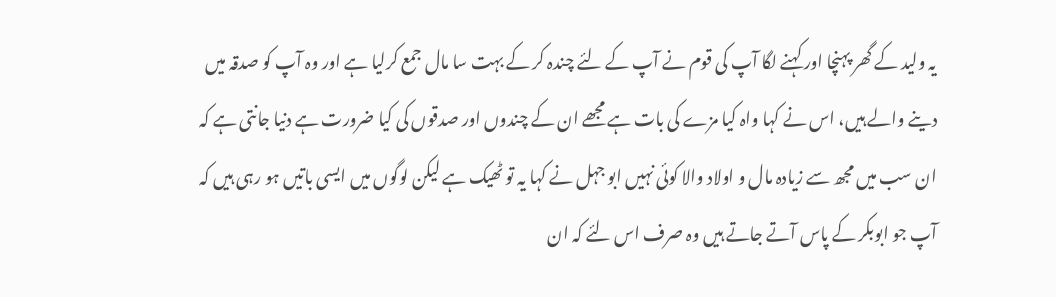یہ ولید کے گھر پہنچا اور کہنے لگا آپ کی قوم نے آپ کے لئے چندہ کر کے بہت سا مال جمع کرلیا ہے اور وہ آپ کو صدقہ میں دینے والے ہیں، اس نے کہا واہ کیا مزے کی بات ہے مجھے ان کے چندوں اور صدقوں کی کیا ضرورت ہے دنیا جانتی ہے کہ ان سب میں مجھ سے زیادہ مال و اولاد والا کوئی نہیں ابو جہل نے کہا یہ تو ٹھیک ہے لیکن لوگوں میں ایسی باتیں ہو رہی ہیں کہ آپ جو ابوبکر کے پاس آتے جاتے ہیں وہ صرف اس لئے کہ ان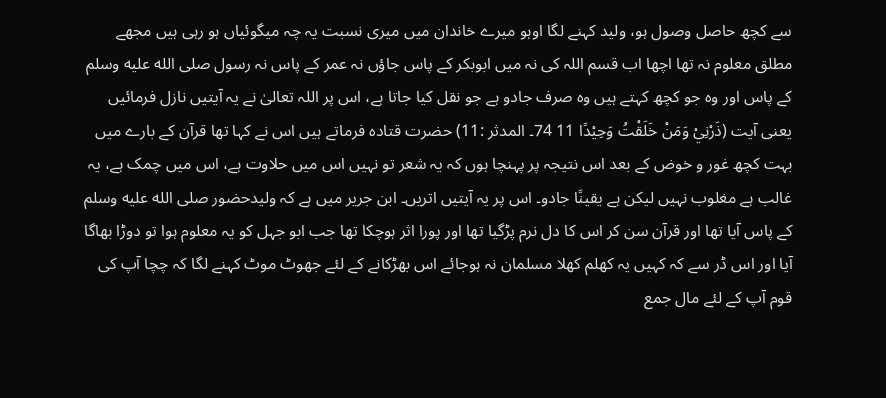سے کچھ حاصل وصول ہو، ولید کہنے لگا اوہو میرے خاندان میں میری نسبت یہ چہ میگوئیاں ہو رہی ہیں مجھے مطلق معلوم نہ تھا اچھا اب قسم اللہ کی نہ میں ابوبکر کے پاس جاؤں نہ عمر کے پاس نہ رسول صلى الله عليه وسلم کے پاس اور وہ جو کچھ کہتے ہیں وہ صرف جادو ہے جو نقل کیا جاتا ہے، اس پر اللہ تعالیٰ نے یہ آیتیں نازل فرمائیں یعنی آیت (ذَرْنِيْ وَمَنْ خَلَقْتُ وَحِيْدًا 11 74۔ المدثر :11) حضرت قتادہ فرماتے ہیں اس نے کہا تھا قرآن کے بارے میں بہت کچھ غور و خوض کے بعد اس نتیجہ پر پہنچا ہوں کہ یہ شعر تو نہیں اس میں حلاوت ہے، اس میں چمک ہے، یہ غالب ہے مغلوب نہیں لیکن ہے یقینًا جادو۔ اس پر یہ آیتیں اتریں۔ ابن جریر میں ہے کہ ولیدحضور صلى الله عليه وسلم کے پاس آیا تھا اور قرآن سن کر اس کا دل نرم پڑگیا تھا اور پورا اثر ہوچکا تھا جب ابو جہل کو یہ معلوم ہوا تو دوڑا بھاگا آیا اور اس ڈر سے کہ کہیں یہ کھلم کھلا مسلمان نہ ہوجائے اس بھڑکانے کے لئے جھوٹ موٹ کہنے لگا کہ چچا آپ کی قوم آپ کے لئے مال جمع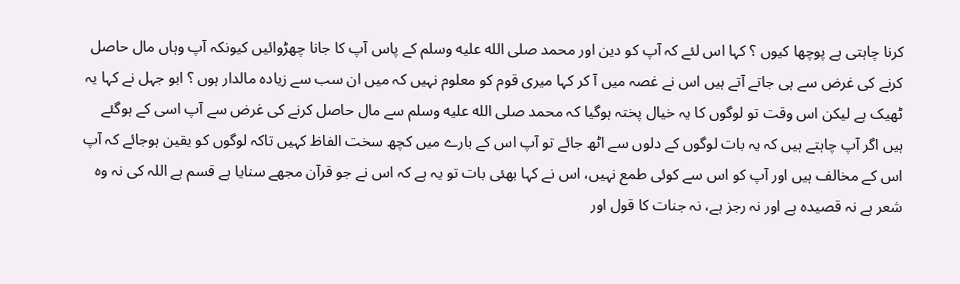کرنا چاہتی ہے پوچھا کیوں ؟ کہا اس لئے کہ آپ کو دین اور محمد صلى الله عليه وسلم کے پاس آپ کا جانا چھڑوائیں کیونکہ آپ وہاں مال حاصل کرنے کی غرض سے ہی جاتے آتے ہیں اس نے غصہ میں آ کر کہا میری قوم کو معلوم نہیں کہ میں ان سب سے زیادہ مالدار ہوں ؟ ابو جہل نے کہا یہ ٹھیک ہے لیکن اس وقت تو لوگوں کا یہ خیال پختہ ہوگیا کہ محمد صلى الله عليه وسلم سے مال حاصل کرنے کی غرض سے آپ اسی کے ہوگئے ہیں اگر آپ چاہتے ہیں کہ یہ بات لوگوں کے دلوں سے اٹھ جائے تو آپ اس کے بارے میں کچھ سخت الفاظ کہیں تاکہ لوگوں کو یقین ہوجائے کہ آپ اس کے مخالف ہیں اور آپ کو اس سے کوئی طمع نہیں، اس نے کہا بھئی بات تو یہ ہے کہ اس نے جو قرآن مجھے سنایا ہے قسم ہے اللہ کی نہ وہ شعر ہے نہ قصیدہ ہے اور نہ رجز ہے، نہ جنات کا قول اور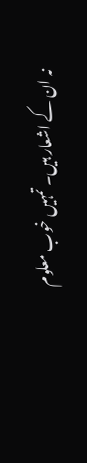نہ ان کے اشعار ہیں۔ تمہیں خوب معلوم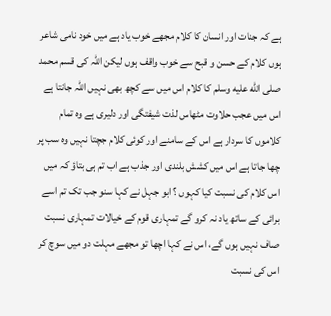ہے کہ جنات اور انسان کا کلام مجھے خوب یاد ہے میں خود نامی شاعر ہوں کلام کے حسن و قبح سے خوب واقف ہوں لیکن اللہ کی قسم محمد صلى الله عليه وسلم کا کلام اس میں سے کچھ بھی نہیں اللہ جانتا ہے اس میں عجب حلاوت مٹھاس لذت شیفتگی اور دلیری ہے وہ تمام کلاموں کا سردار ہے اس کے سامنے اور کوئی کلام جچتا نہیں وہ سب پر چھا جاتا ہے اس میں کشش بلندی اور جذب ہے اب تم ہی بتاؤ کہ میں اس کلام کی نسبت کیا کہوں ؟ ابو جہل نے کہا سنو جب تک تم اسے برائی کے ساتھ یاد نہ کرو گے تمہاری قوم کے خیالات تمہاری نسبت صاف نہیں ہوں گے، اس نے کہا اچھا تو مجھے مہلت دو میں سوچ کر اس کی نسبت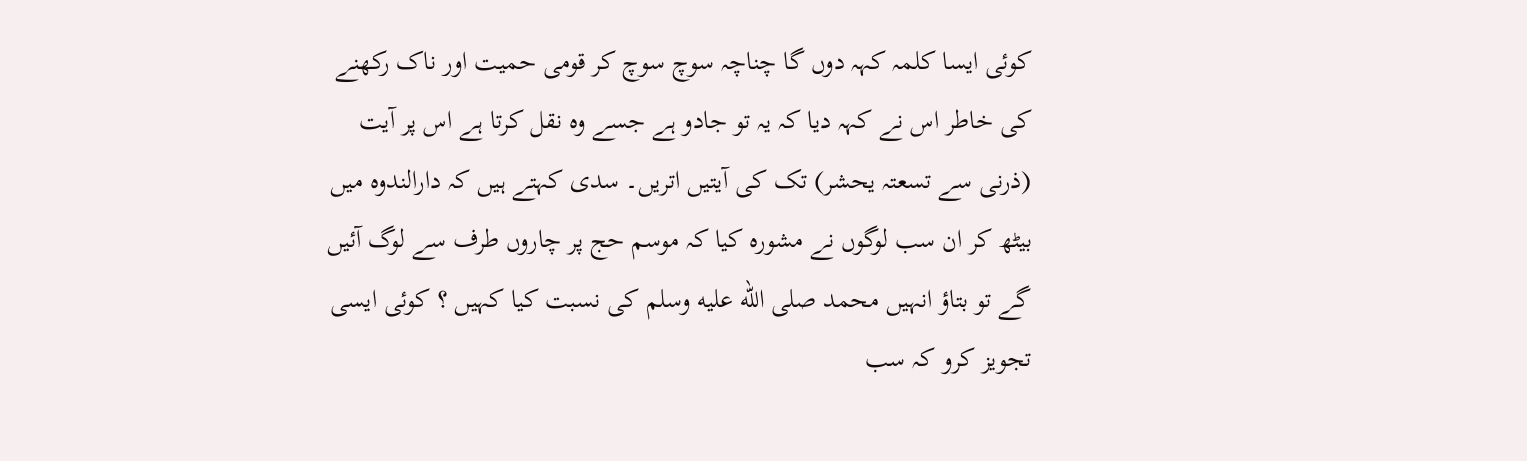کوئی ایسا کلمہ کہہ دوں گا چناچہ سوچ سوچ کر قومی حمیت اور ناک رکھنے کی خاطر اس نے کہہ دیا کہ یہ تو جادو ہے جسے وہ نقل کرتا ہے اس پر آیت (ذرنی سے تسعتہ یحشر) تک کی آیتیں اتریں۔ سدی کہتے ہیں کہ دارالندوہ میں بیٹھ کر ان سب لوگوں نے مشورہ کیا کہ موسم حج پر چاروں طرف سے لوگ آئیں گے تو بتاؤ انہیں محمد صلى الله عليه وسلم کی نسبت کیا کہیں ؟ کوئی ایسی تجویز کرو کہ سب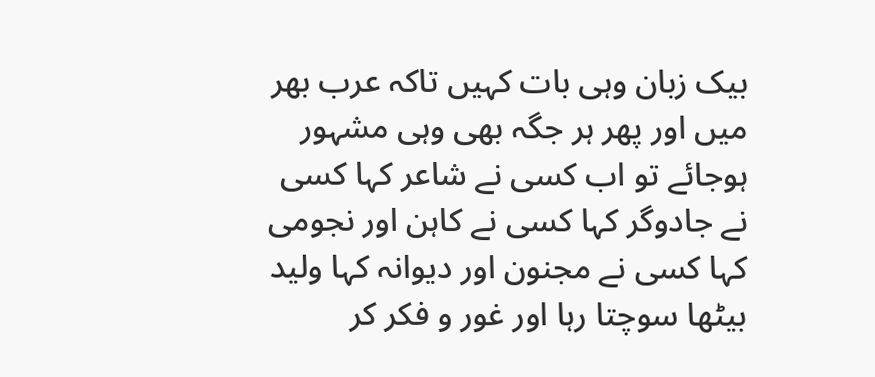بیک زبان وہی بات کہیں تاکہ عرب بھر میں اور پھر ہر جگہ بھی وہی مشہور ہوجائے تو اب کسی نے شاعر کہا کسی نے جادوگر کہا کسی نے کاہن اور نجومی کہا کسی نے مجنون اور دیوانہ کہا ولید بیٹھا سوچتا رہا اور غور و فکر کر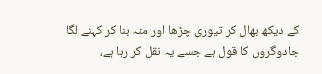کے دیکھ بھال کر تیوری چڑھا اور منہ بنا کر کہنے لگا جادوگروں کا قول ہے جسے یہ نقل کر رہا ہے،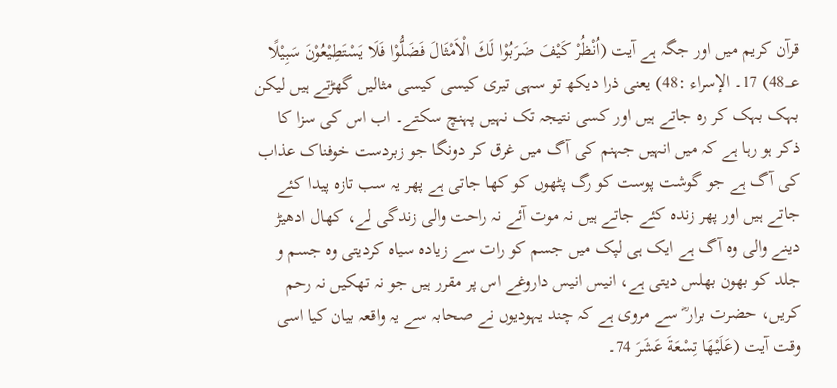قرآن کریم میں اور جگہ ہے آیت (اُنْظُرْ كَيْفَ ضَرَبُوْا لَكَ الْاَمْثَالَ فَضَلُّوْا فَلَا يَسْتَطِيْعُوْنَ سَبِيْلًا 48؀) 17۔ الإسراء :48) یعنی ذرا دیکھ تو سہی تیری کیسی کیسی مثالیں گھڑتے ہیں لیکن بہک بہک کر رہ جاتے ہیں اور کسی نتیجہ تک نہیں پہنچ سکتے۔ اب اس کی سزا کا ذکر ہو رہا ہے کہ میں انہیں جہنم کی آگ میں غرق کر دونگا جو زبردست خوفناک عذاب کی آگ ہے جو گوشت پوست کو رگ پٹھوں کو کھا جاتی ہے پھر یہ سب تازہ پیدا کئے جاتے ہیں اور پھر زندہ کئے جاتے ہیں نہ موت آئے نہ راحت والی زندگی لے، کھال ادھیڑ دینے والی وہ آگ ہے ایک ہی لپک میں جسم کو رات سے زیادہ سیاہ کردیتی وہ جسم و جلد کو بھون بھلس دیتی ہے، انیس انیس داروغے اس پر مقرر ہیں جو نہ تھکیں نہ رحم کریں، حضرت برار ؓ سے مروی ہے کہ چند یہودیوں نے صحابہ سے یہ واقعہ بیان کیا اسی وقت آیت (عَلَيْهَا تِسْعَةَ عَشَرَ 74۔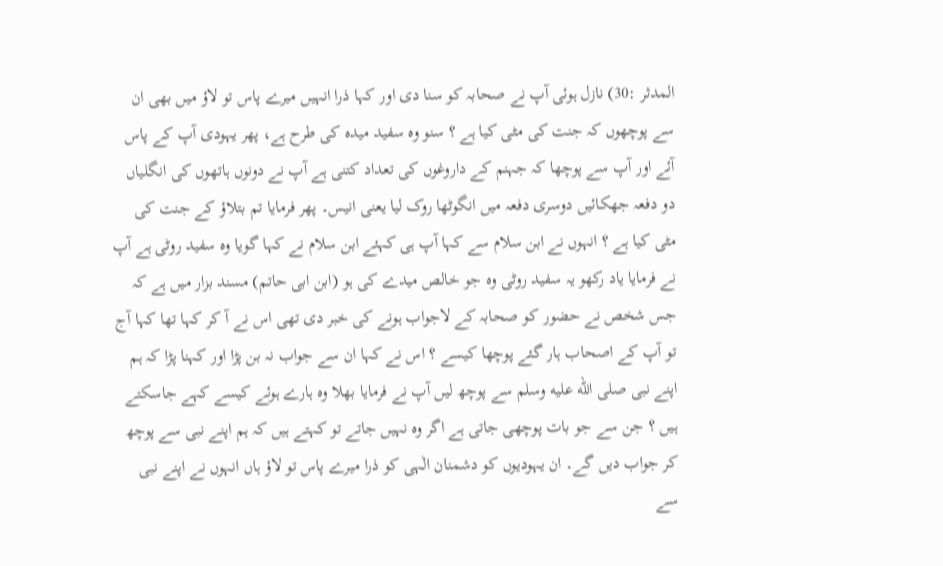المدثر :30) نازل ہوئی آپ نے صحابہ کو سنا دی اور کہا ذرا انہیں میرے پاس تو لاؤ میں بھی ان سے پوچھوں کہ جنت کی مٹی کیا ہے ؟ سنو وہ سفید میدہ کی طرح ہے، پھر یہودی آپ کے پاس آئے اور آپ سے پوچھا کہ جہنم کے داروغوں کی تعداد کتنی ہے آپ نے دونوں ہاتھوں کی انگلیاں دو دفعہ جھکائیں دوسری دفعہ میں انگوٹھا روک لیا یعنی انیس۔ پھر فرمایا تم بتلاؤ کے جنت کی مٹی کیا ہے ؟ انہوں نے ابن سلام سے کہا آپ ہی کہئے ابن سلام نے کہا گویا وہ سفید روٹی ہے آپ نے فرمایا یاد رکھو یہ سفید روٹی وہ جو خالص میدے کی ہو (ابن ابی حاتم) مسند بزار میں ہے کہ جس شخص نے حضور کو صحابہ کے لاجواب ہونے کی خبر دی تھی اس نے آ کر کہا تھا کہا آج تو آپ کے اصحاب ہار گئے پوچھا کیسے ؟ اس نے کہا ان سے جواب نہ بن پڑا اور کہنا پڑا کہ ہم اپنے نبی صلى الله عليه وسلم سے پوچھ لیں آپ نے فرمایا بھلا وہ ہارے ہوئے کیسے کہے جاسکتے ہیں ؟ جن سے جو بات پوچھی جاتی ہے اگر وہ نہیں جاتے تو کہتے ہیں کہ ہم اپنے نبی سے پوچھ کر جواب دیں گے۔ ان یہودیوں کو دشمنان الٰہی کو ذرا میرے پاس تو لاؤ ہاں انہوں نے اپنے نبی سے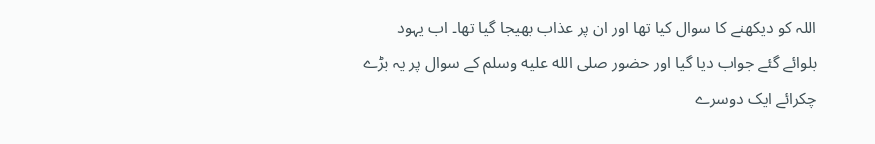اللہ کو دیکھنے کا سوال کیا تھا اور ان پر عذاب بھیجا گیا تھا۔ اب یہود بلوائے گئے جواب دیا گیا اور حضور صلى الله عليه وسلم کے سوال پر یہ بڑے چکرائے ایک دوسرے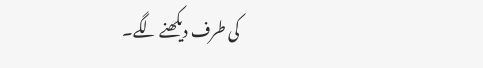کی طرف دیکھنے لگے۔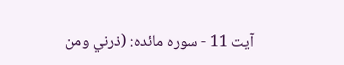آیت 11 - سورہ مائدہ: (ذرني ومن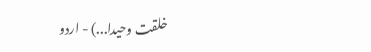خلقت وحيدا...) - اردو